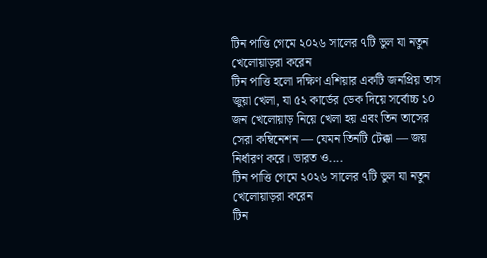টিন পাত্তি গেমে ২০২৬ সালের ৭টি ভুল যা নতুন খেলোয়াড়রা করেন
টিন পাত্তি হলো দক্ষিণ এশিয়ার একটি জনপ্রিয় তাস জুয়া খেলা, যা ৫২ কার্ডের ডেক দিয়ে সর্বোচ্চ ১০ জন খেলোয়াড় নিয়ে খেলা হয় এবং তিন তাসের সেরা কম্বিনেশন — যেমন তিনটি টেক্কা — জয় নির্ধারণ করে। ভারত ও....
টিন পাত্তি গেমে ২০২৬ সালের ৭টি ভুল যা নতুন খেলোয়াড়রা করেন
টিন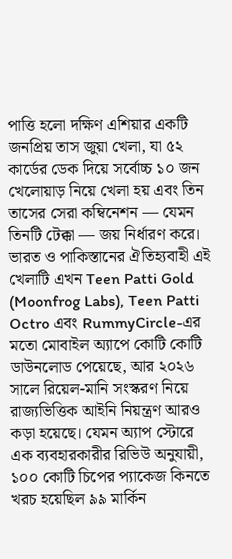পাত্তি হলো দক্ষিণ এশিয়ার একটি জনপ্রিয় তাস জুয়া খেলা, যা ৫২ কার্ডের ডেক দিয়ে সর্বোচ্চ ১০ জন খেলোয়াড় নিয়ে খেলা হয় এবং তিন তাসের সেরা কম্বিনেশন — যেমন তিনটি টেক্কা — জয় নির্ধারণ করে। ভারত ও পাকিস্তানের ঐতিহ্যবাহী এই খেলাটি এখন Teen Patti Gold (Moonfrog Labs), Teen Patti Octro এবং RummyCircle-এর মতো মোবাইল অ্যাপে কোটি কোটি ডাউনলোড পেয়েছে, আর ২০২৬ সালে রিয়েল-মানি সংস্করণ নিয়ে রাজ্যভিত্তিক আইনি নিয়ন্ত্রণ আরও কড়া হয়েছে। যেমন অ্যাপ স্টোরে এক ব্যবহারকারীর রিভিউ অনুযায়ী, ১০০ কোটি চিপের প্যাকেজ কিনতে খরচ হয়েছিল ৯৯ মার্কিন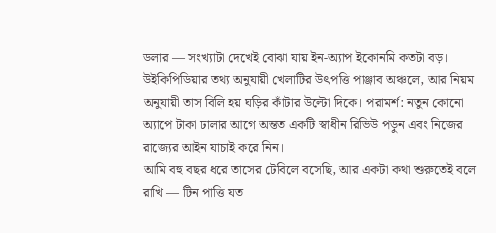ডলার — সংখ্যাটা দেখেই বোঝা যায় ইন-অ্যাপ ইকোনমি কতটা বড়। উইকিপিডিয়ার তথ্য অনুযায়ী খেলাটির উৎপত্তি পাঞ্জাব অঞ্চলে, আর নিয়ম অনুযায়ী তাস বিলি হয় ঘড়ির কাঁটার উল্টো দিকে। পরামর্শ: নতুন কোনো অ্যাপে টাকা ঢালার আগে অন্তত একটি স্বাধীন রিভিউ পড়ুন এবং নিজের রাজ্যের আইন যাচাই করে নিন।
আমি বহু বছর ধরে তাসের টেবিলে বসেছি, আর একটা কথা শুরুতেই বলে রাখি — টিন পাত্তি যত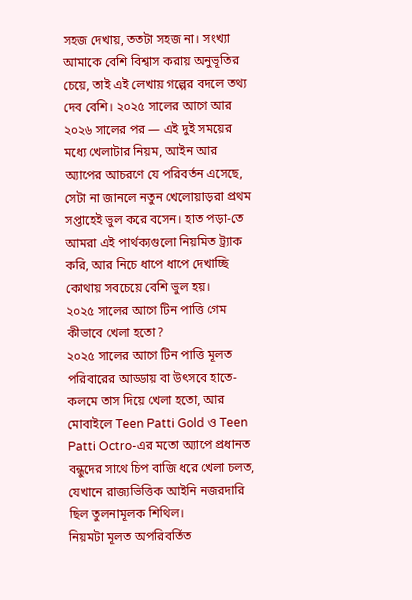সহজ দেখায়, ততটা সহজ না। সংখ্যা আমাকে বেশি বিশ্বাস করায় অনুভূতির চেয়ে, তাই এই লেখায় গল্পের বদলে তথ্য দেব বেশি। ২০২৫ সালের আগে আর ২০২৬ সালের পর — এই দুই সময়ের মধ্যে খেলাটার নিয়ম, আইন আর অ্যাপের আচরণে যে পরিবর্তন এসেছে, সেটা না জানলে নতুন খেলোয়াড়রা প্রথম সপ্তাহেই ভুল করে বসেন। হাত পড়া-তে আমরা এই পার্থক্যগুলো নিয়মিত ট্র্যাক করি, আর নিচে ধাপে ধাপে দেখাচ্ছি কোথায় সবচেয়ে বেশি ভুল হয়।
২০২৫ সালের আগে টিন পাত্তি গেম কীভাবে খেলা হতো?
২০২৫ সালের আগে টিন পাত্তি মূলত পরিবারের আড্ডায় বা উৎসবে হাতে-কলমে তাস দিয়ে খেলা হতো, আর মোবাইলে Teen Patti Gold ও Teen Patti Octro-এর মতো অ্যাপে প্রধানত বন্ধুদের সাথে চিপ বাজি ধরে খেলা চলত, যেখানে রাজ্যভিত্তিক আইনি নজরদারি ছিল তুলনামূলক শিথিল।
নিয়মটা মূলত অপরিবর্তিত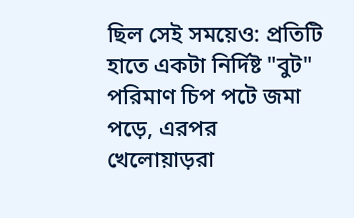ছিল সেই সময়েও: প্রতিটি হাতে একটা নির্দিষ্ট "বুট" পরিমাণ চিপ পটে জমা পড়ে, এরপর খেলোয়াড়রা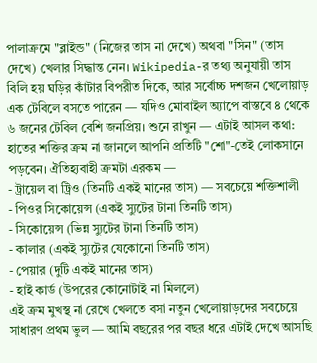পালাক্রমে "ব্লাইন্ড" (নিজের তাস না দেখে) অথবা "সিন" (তাস দেখে) খেলার সিদ্ধান্ত নেন। Wikipedia-র তথ্য অনুযায়ী তাস বিলি হয় ঘড়ির কাঁটার বিপরীত দিকে, আর সর্বোচ্চ দশজন খেলোয়াড় এক টেবিলে বসতে পারেন — যদিও মোবাইল অ্যাপে বাস্তবে ৪ থেকে ৬ জনের টেবিল বেশি জনপ্রিয়। শুনে রাখুন — এটাই আসল কথা: হাতের শক্তির ক্রম না জানলে আপনি প্রতিটি "শো"-তেই লোকসানে পড়বেন। ঐতিহ্যবাহী ক্রমটা এরকম —
- ট্রায়েল বা ট্রিও (তিনটি একই মানের তাস) — সবচেয়ে শক্তিশালী
- পিওর সিকোয়েন্স (একই স্যুটের টানা তিনটি তাস)
- সিকোয়েন্স (ভিন্ন স্যুটের টানা তিনটি তাস)
- কালার (একই স্যুটের যেকোনো তিনটি তাস)
- পেয়ার (দুটি একই মানের তাস)
- হাই কার্ড (উপরের কোনোটাই না মিললে)
এই ক্রম মুখস্থ না রেখে খেলতে বসা নতুন খেলোয়াড়দের সবচেয়ে সাধারণ প্রথম ভুল — আমি বছরের পর বছর ধরে এটাই দেখে আসছি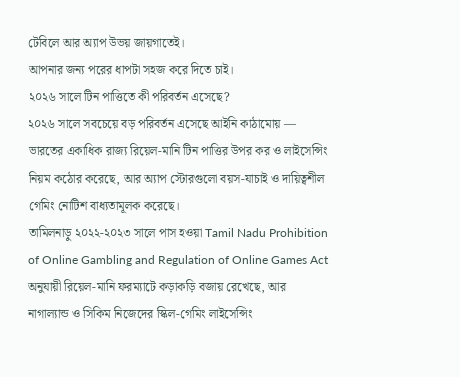টেবিলে আর অ্যাপ উভয় জায়গাতেই।
আপনার জন্য পরের ধাপটা সহজ করে দিতে চাই।
২০২৬ সালে টিন পাত্তিতে কী পরিবর্তন এসেছে?
২০২৬ সালে সবচেয়ে বড় পরিবর্তন এসেছে আইনি কাঠামোয় — ভারতের একাধিক রাজ্য রিয়েল-মানি টিন পাত্তির উপর কর ও লাইসেন্সিং নিয়ম কঠোর করেছে, আর অ্যাপ স্টোরগুলো বয়স-যাচাই ও দায়িত্বশীল গেমিং নোটিশ বাধ্যতামূলক করেছে।
তামিলনাড়ু ২০২২-২০২৩ সালে পাস হওয়া Tamil Nadu Prohibition of Online Gambling and Regulation of Online Games Act অনুযায়ী রিয়েল-মানি ফরম্যাটে কড়াকড়ি বজায় রেখেছে, আর নাগাল্যান্ড ও সিকিম নিজেদের স্কিল-গেমিং লাইসেন্সিং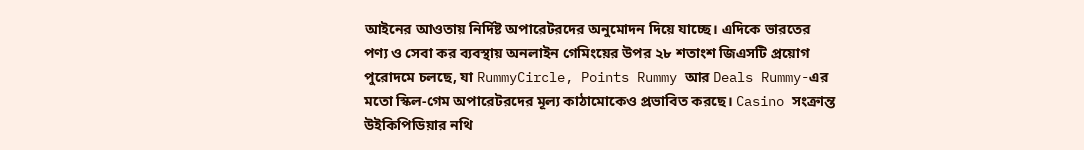আইনের আওতায় নির্দিষ্ট অপারেটরদের অনুমোদন দিয়ে যাচ্ছে। এদিকে ভারতের পণ্য ও সেবা কর ব্যবস্থায় অনলাইন গেমিংয়ের উপর ২৮ শতাংশ জিএসটি প্রয়োগ পুরোদমে চলছে, যা RummyCircle, Points Rummy আর Deals Rummy-এর মতো স্কিল-গেম অপারেটরদের মূল্য কাঠামোকেও প্রভাবিত করছে। Casino সংক্রান্ত উইকিপিডিয়ার নথি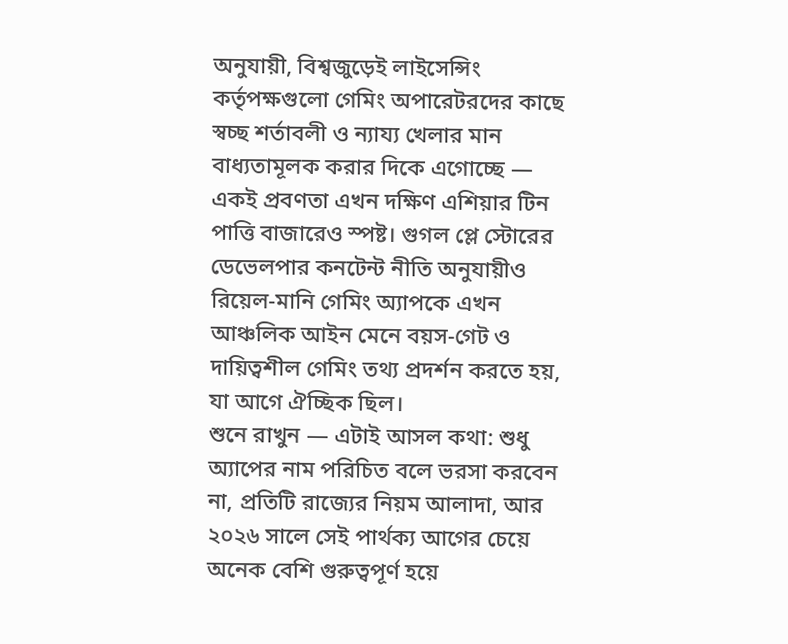অনুযায়ী, বিশ্বজুড়েই লাইসেন্সিং কর্তৃপক্ষগুলো গেমিং অপারেটরদের কাছে স্বচ্ছ শর্তাবলী ও ন্যায্য খেলার মান বাধ্যতামূলক করার দিকে এগোচ্ছে — একই প্রবণতা এখন দক্ষিণ এশিয়ার টিন পাত্তি বাজারেও স্পষ্ট। গুগল প্লে স্টোরের ডেভেলপার কনটেন্ট নীতি অনুযায়ীও রিয়েল-মানি গেমিং অ্যাপকে এখন আঞ্চলিক আইন মেনে বয়স-গেট ও দায়িত্বশীল গেমিং তথ্য প্রদর্শন করতে হয়, যা আগে ঐচ্ছিক ছিল।
শুনে রাখুন — এটাই আসল কথা: শুধু অ্যাপের নাম পরিচিত বলে ভরসা করবেন না, প্রতিটি রাজ্যের নিয়ম আলাদা, আর ২০২৬ সালে সেই পার্থক্য আগের চেয়ে অনেক বেশি গুরুত্বপূর্ণ হয়ে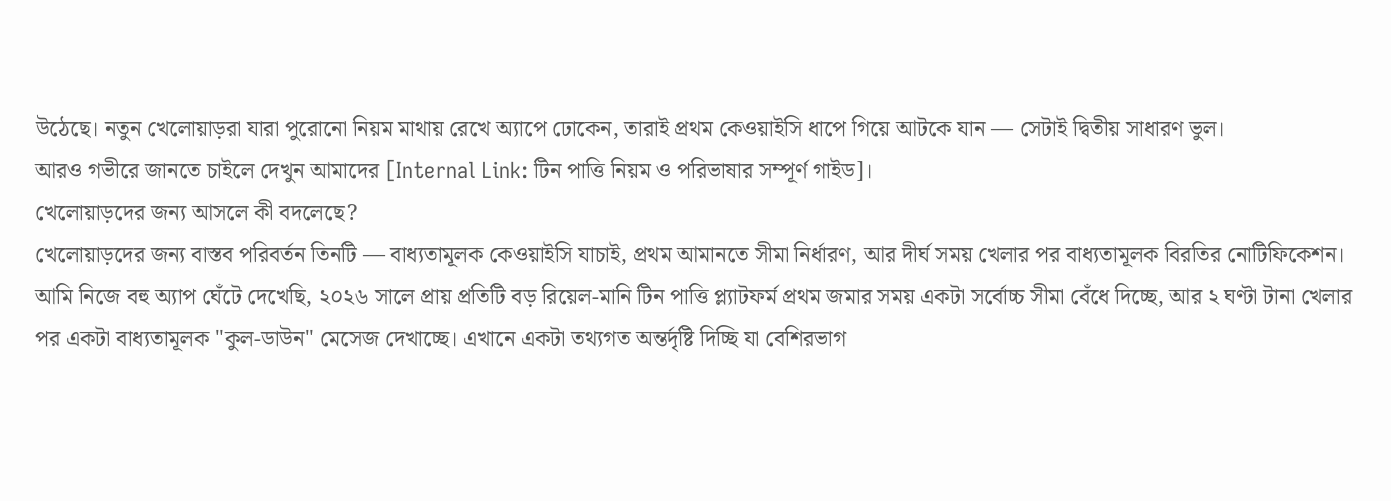উঠেছে। নতুন খেলোয়াড়রা যারা পুরোনো নিয়ম মাথায় রেখে অ্যাপে ঢোকেন, তারাই প্রথম কেওয়াইসি ধাপে গিয়ে আটকে যান — সেটাই দ্বিতীয় সাধারণ ভুল।
আরও গভীরে জানতে চাইলে দেখুন আমাদের [Internal Link: টিন পাত্তি নিয়ম ও পরিভাষার সম্পূর্ণ গাইড]।
খেলোয়াড়দের জন্য আসলে কী বদলেছে?
খেলোয়াড়দের জন্য বাস্তব পরিবর্তন তিনটি — বাধ্যতামূলক কেওয়াইসি যাচাই, প্রথম আমানতে সীমা নির্ধারণ, আর দীর্ঘ সময় খেলার পর বাধ্যতামূলক বিরতির নোটিফিকেশন।
আমি নিজে বহু অ্যাপ ঘেঁটে দেখেছি, ২০২৬ সালে প্রায় প্রতিটি বড় রিয়েল-মানি টিন পাত্তি প্ল্যাটফর্ম প্রথম জমার সময় একটা সর্বোচ্চ সীমা বেঁধে দিচ্ছে, আর ২ ঘণ্টা টানা খেলার পর একটা বাধ্যতামূলক "কুল-ডাউন" মেসেজ দেখাচ্ছে। এখানে একটা তথ্যগত অন্তর্দৃষ্টি দিচ্ছি যা বেশিরভাগ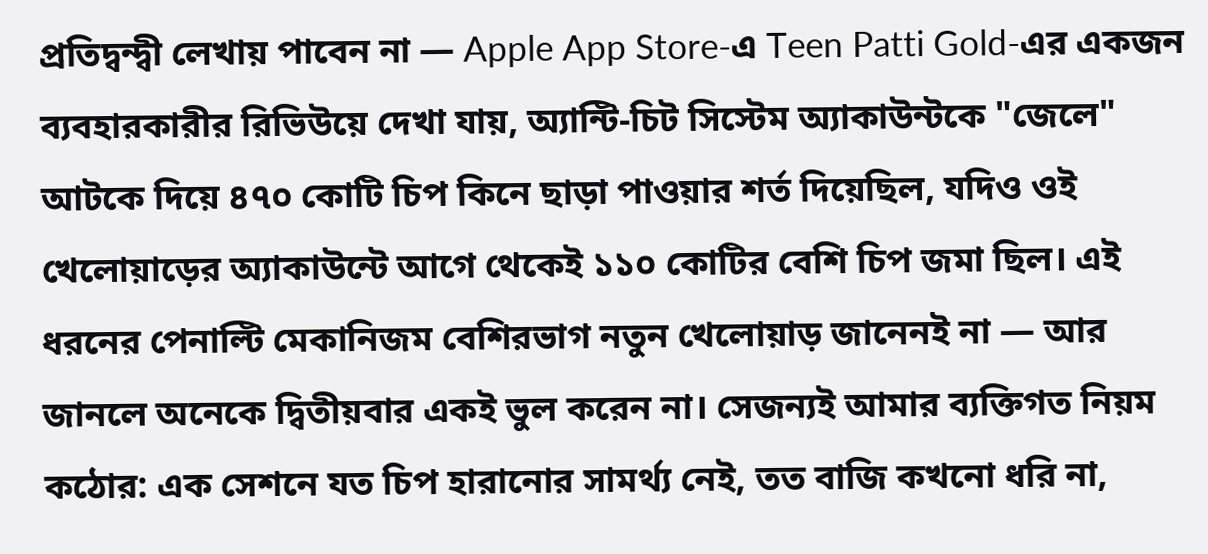প্রতিদ্বন্দ্বী লেখায় পাবেন না — Apple App Store-এ Teen Patti Gold-এর একজন ব্যবহারকারীর রিভিউয়ে দেখা যায়, অ্যান্টি-চিট সিস্টেম অ্যাকাউন্টকে "জেলে" আটকে দিয়ে ৪৭০ কোটি চিপ কিনে ছাড়া পাওয়ার শর্ত দিয়েছিল, যদিও ওই খেলোয়াড়ের অ্যাকাউন্টে আগে থেকেই ১১০ কোটির বেশি চিপ জমা ছিল। এই ধরনের পেনাল্টি মেকানিজম বেশিরভাগ নতুন খেলোয়াড় জানেনই না — আর জানলে অনেকে দ্বিতীয়বার একই ভুল করেন না। সেজন্যই আমার ব্যক্তিগত নিয়ম কঠোর: এক সেশনে যত চিপ হারানোর সামর্থ্য নেই, তত বাজি কখনো ধরি না,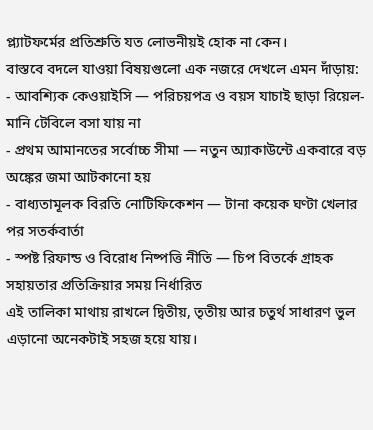প্ল্যাটফর্মের প্রতিশ্রুতি যত লোভনীয়ই হোক না কেন।
বাস্তবে বদলে যাওয়া বিষয়গুলো এক নজরে দেখলে এমন দাঁড়ায়:
- আবশ্যিক কেওয়াইসি — পরিচয়পত্র ও বয়স যাচাই ছাড়া রিয়েল-মানি টেবিলে বসা যায় না
- প্রথম আমানতের সর্বোচ্চ সীমা — নতুন অ্যাকাউন্টে একবারে বড় অঙ্কের জমা আটকানো হয়
- বাধ্যতামূলক বিরতি নোটিফিকেশন — টানা কয়েক ঘণ্টা খেলার পর সতর্কবার্তা
- স্পষ্ট রিফান্ড ও বিরোধ নিষ্পত্তি নীতি — চিপ বিতর্কে গ্রাহক সহায়তার প্রতিক্রিয়ার সময় নির্ধারিত
এই তালিকা মাথায় রাখলে দ্বিতীয়, তৃতীয় আর চতুর্থ সাধারণ ভুল এড়ানো অনেকটাই সহজ হয়ে যায়।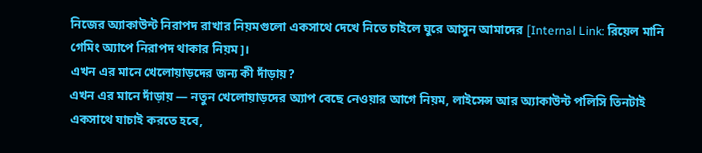নিজের অ্যাকাউন্ট নিরাপদ রাখার নিয়মগুলো একসাথে দেখে নিতে চাইলে ঘুরে আসুন আমাদের [Internal Link: রিয়েল মানি গেমিং অ্যাপে নিরাপদ থাকার নিয়ম]।
এখন এর মানে খেলোয়াড়দের জন্য কী দাঁড়ায়?
এখন এর মানে দাঁড়ায় — নতুন খেলোয়াড়দের অ্যাপ বেছে নেওয়ার আগে নিয়ম, লাইসেন্স আর অ্যাকাউন্ট পলিসি তিনটাই একসাথে যাচাই করতে হবে,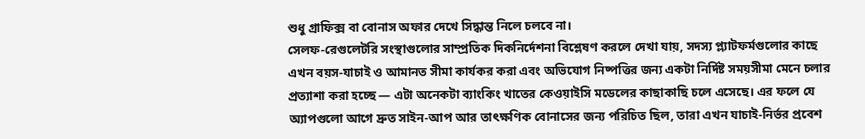শুধু গ্রাফিক্স বা বোনাস অফার দেখে সিদ্ধান্ত নিলে চলবে না।
সেলফ-রেগুলেটরি সংস্থাগুলোর সাম্প্রতিক দিকনির্দেশনা বিশ্লেষণ করলে দেখা যায়, সদস্য প্ল্যাটফর্মগুলোর কাছে এখন বয়স-যাচাই ও আমানত সীমা কার্যকর করা এবং অভিযোগ নিষ্পত্তির জন্য একটা নির্দিষ্ট সময়সীমা মেনে চলার প্রত্যাশা করা হচ্ছে — এটা অনেকটা ব্যাংকিং খাতের কেওয়াইসি মডেলের কাছাকাছি চলে এসেছে। এর ফলে যে অ্যাপগুলো আগে দ্রুত সাইন-আপ আর তাৎক্ষণিক বোনাসের জন্য পরিচিত ছিল, তারা এখন যাচাই-নির্ভর প্রবেশ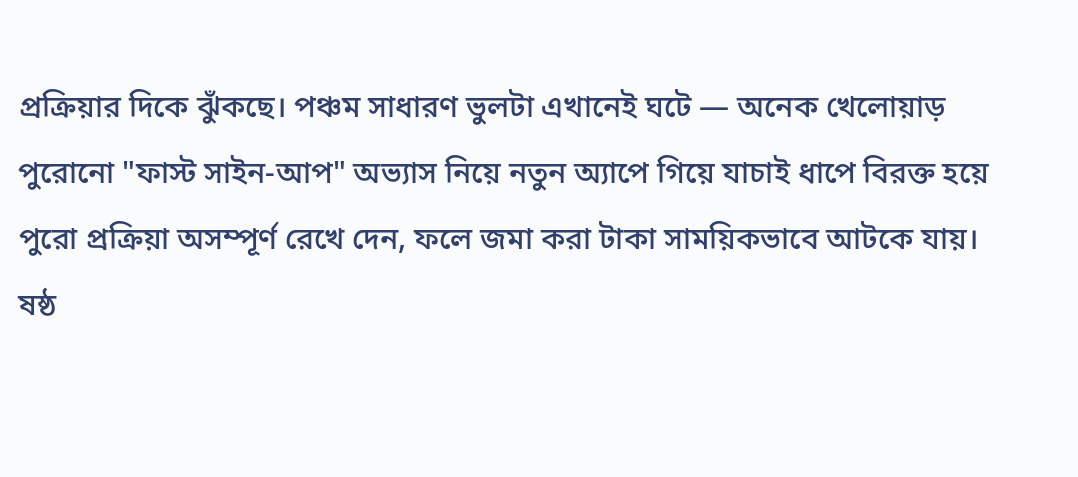প্রক্রিয়ার দিকে ঝুঁকছে। পঞ্চম সাধারণ ভুলটা এখানেই ঘটে — অনেক খেলোয়াড় পুরোনো "ফাস্ট সাইন-আপ" অভ্যাস নিয়ে নতুন অ্যাপে গিয়ে যাচাই ধাপে বিরক্ত হয়ে পুরো প্রক্রিয়া অসম্পূর্ণ রেখে দেন, ফলে জমা করা টাকা সাময়িকভাবে আটকে যায়। ষষ্ঠ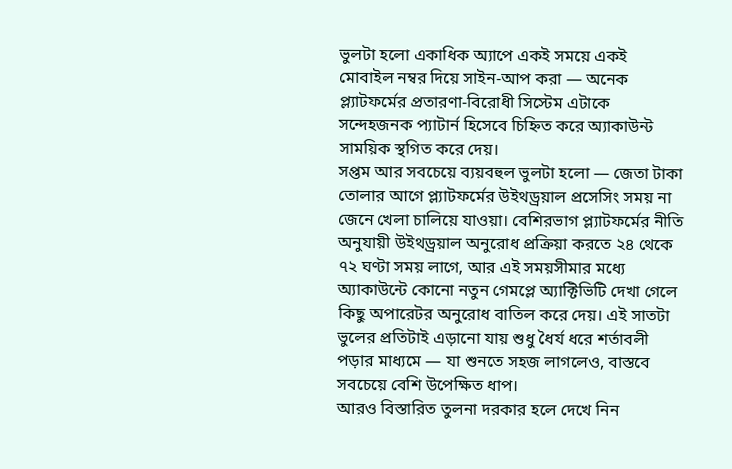ভুলটা হলো একাধিক অ্যাপে একই সময়ে একই মোবাইল নম্বর দিয়ে সাইন-আপ করা — অনেক প্ল্যাটফর্মের প্রতারণা-বিরোধী সিস্টেম এটাকে সন্দেহজনক প্যাটার্ন হিসেবে চিহ্নিত করে অ্যাকাউন্ট সাময়িক স্থগিত করে দেয়।
সপ্তম আর সবচেয়ে ব্যয়বহুল ভুলটা হলো — জেতা টাকা তোলার আগে প্ল্যাটফর্মের উইথড্রয়াল প্রসেসিং সময় না জেনে খেলা চালিয়ে যাওয়া। বেশিরভাগ প্ল্যাটফর্মের নীতি অনুযায়ী উইথড্রয়াল অনুরোধ প্রক্রিয়া করতে ২৪ থেকে ৭২ ঘণ্টা সময় লাগে, আর এই সময়সীমার মধ্যে অ্যাকাউন্টে কোনো নতুন গেমপ্লে অ্যাক্টিভিটি দেখা গেলে কিছু অপারেটর অনুরোধ বাতিল করে দেয়। এই সাতটা ভুলের প্রতিটাই এড়ানো যায় শুধু ধৈর্য ধরে শর্তাবলী পড়ার মাধ্যমে — যা শুনতে সহজ লাগলেও, বাস্তবে সবচেয়ে বেশি উপেক্ষিত ধাপ।
আরও বিস্তারিত তুলনা দরকার হলে দেখে নিন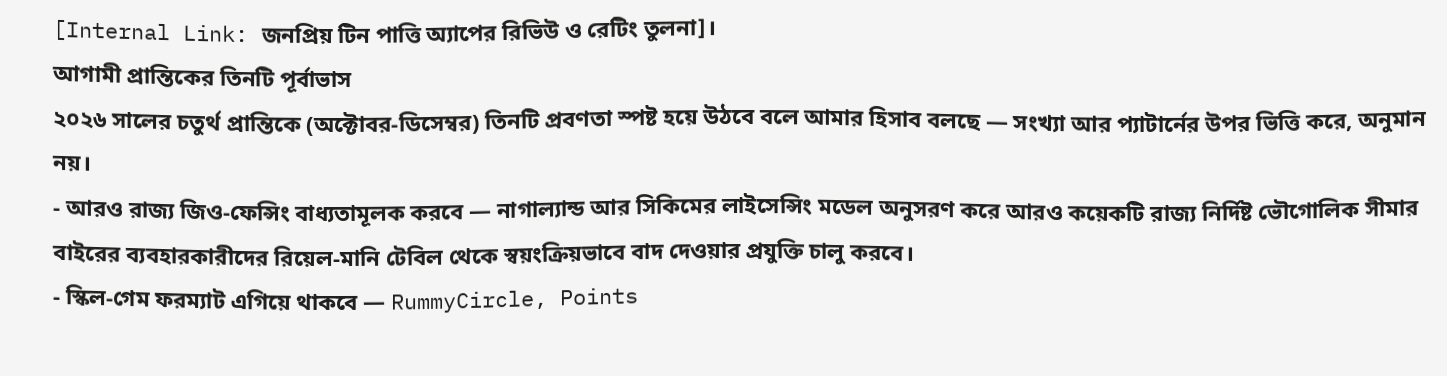[Internal Link: জনপ্রিয় টিন পাত্তি অ্যাপের রিভিউ ও রেটিং তুলনা]।
আগামী প্রান্তিকের তিনটি পূর্বাভাস
২০২৬ সালের চতুর্থ প্রান্তিকে (অক্টোবর-ডিসেম্বর) তিনটি প্রবণতা স্পষ্ট হয়ে উঠবে বলে আমার হিসাব বলছে — সংখ্যা আর প্যাটার্নের উপর ভিত্তি করে, অনুমান নয়।
- আরও রাজ্য জিও-ফেন্সিং বাধ্যতামূলক করবে — নাগাল্যান্ড আর সিকিমের লাইসেন্সিং মডেল অনুসরণ করে আরও কয়েকটি রাজ্য নির্দিষ্ট ভৌগোলিক সীমার বাইরের ব্যবহারকারীদের রিয়েল-মানি টেবিল থেকে স্বয়ংক্রিয়ভাবে বাদ দেওয়ার প্রযুক্তি চালু করবে।
- স্কিল-গেম ফরম্যাট এগিয়ে থাকবে — RummyCircle, Points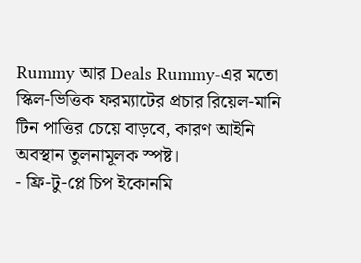Rummy আর Deals Rummy-এর মতো স্কিল-ভিত্তিক ফরম্যাটের প্রচার রিয়েল-মানি টিন পাত্তির চেয়ে বাড়বে, কারণ আইনি অবস্থান তুলনামূলক স্পষ্ট।
- ফ্রি-টু-প্লে চিপ ইকোনমি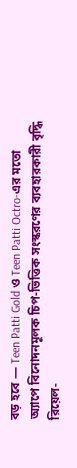বড় হবে — Teen Patti Gold ও Teen Patti Octro-এর মতো অ্যাপে বিনোদনমূলক চিপ-ভিত্তিক সংস্করণের ব্যবহারকারী বৃদ্ধি রিয়েল-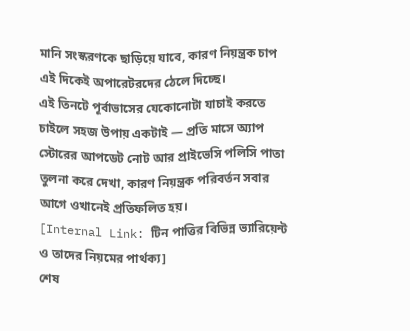মানি সংস্করণকে ছাড়িয়ে যাবে, কারণ নিয়ন্ত্রক চাপ এই দিকেই অপারেটরদের ঠেলে দিচ্ছে।
এই তিনটে পূর্বাভাসের যেকোনোটা যাচাই করতে চাইলে সহজ উপায় একটাই — প্রতি মাসে অ্যাপ স্টোরের আপডেট নোট আর প্রাইভেসি পলিসি পাতা তুলনা করে দেখা, কারণ নিয়ন্ত্রক পরিবর্তন সবার আগে ওখানেই প্রতিফলিত হয়।
[Internal Link: টিন পাত্তির বিভিন্ন ভ্যারিয়েন্ট ও তাদের নিয়মের পার্থক্য]
শেষ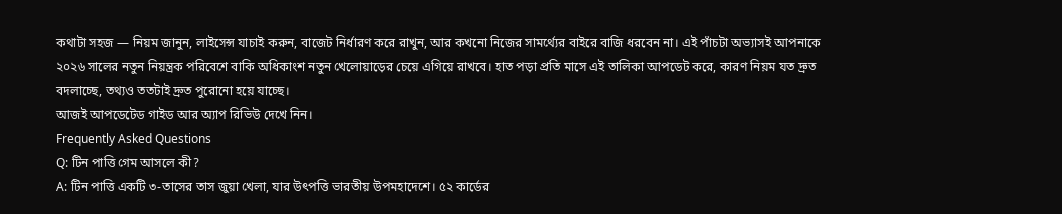কথাটা সহজ — নিয়ম জানুন, লাইসেন্স যাচাই করুন, বাজেট নির্ধারণ করে রাখুন, আর কখনো নিজের সামর্থ্যের বাইরে বাজি ধরবেন না। এই পাঁচটা অভ্যাসই আপনাকে ২০২৬ সালের নতুন নিয়ন্ত্রক পরিবেশে বাকি অধিকাংশ নতুন খেলোয়াড়ের চেয়ে এগিয়ে রাখবে। হাত পড়া প্রতি মাসে এই তালিকা আপডেট করে, কারণ নিয়ম যত দ্রুত বদলাচ্ছে, তথ্যও ততটাই দ্রুত পুরোনো হয়ে যাচ্ছে।
আজই আপডেটেড গাইড আর অ্যাপ রিভিউ দেখে নিন।
Frequently Asked Questions
Q: টিন পাত্তি গেম আসলে কী?
A: টিন পাত্তি একটি ৩-তাসের তাস জুয়া খেলা, যার উৎপত্তি ভারতীয় উপমহাদেশে। ৫২ কার্ডের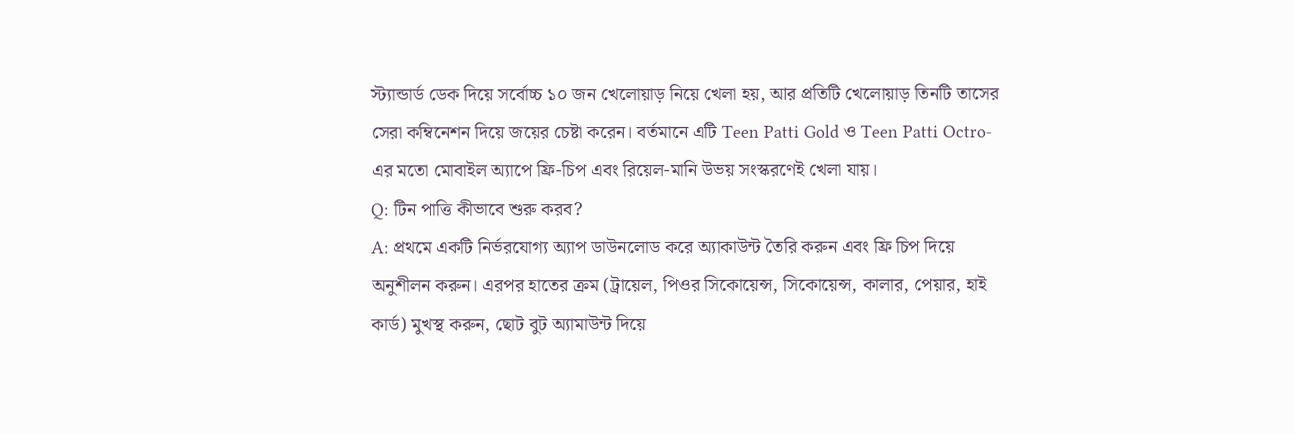স্ট্যান্ডার্ড ডেক দিয়ে সর্বোচ্চ ১০ জন খেলোয়াড় নিয়ে খেলা হয়, আর প্রতিটি খেলোয়াড় তিনটি তাসের সেরা কম্বিনেশন দিয়ে জয়ের চেষ্টা করেন। বর্তমানে এটি Teen Patti Gold ও Teen Patti Octro-এর মতো মোবাইল অ্যাপে ফ্রি-চিপ এবং রিয়েল-মানি উভয় সংস্করণেই খেলা যায়।
Q: টিন পাত্তি কীভাবে শুরু করব?
A: প্রথমে একটি নির্ভরযোগ্য অ্যাপ ডাউনলোড করে অ্যাকাউন্ট তৈরি করুন এবং ফ্রি চিপ দিয়ে অনুশীলন করুন। এরপর হাতের ক্রম (ট্রায়েল, পিওর সিকোয়েন্স, সিকোয়েন্স, কালার, পেয়ার, হাই কার্ড) মুখস্থ করুন, ছোট বুট অ্যামাউন্ট দিয়ে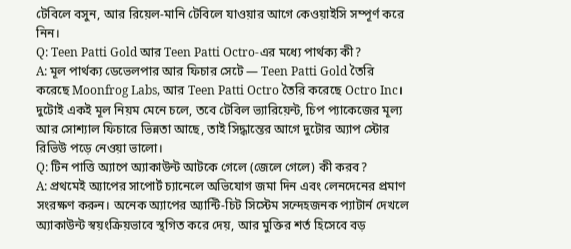টেবিলে বসুন, আর রিয়েল-মানি টেবিলে যাওয়ার আগে কেওয়াইসি সম্পূর্ণ করে নিন।
Q: Teen Patti Gold আর Teen Patti Octro-এর মধ্যে পার্থক্য কী?
A: মূল পার্থক্য ডেভেলপার আর ফিচার সেটে — Teen Patti Gold তৈরি করেছে Moonfrog Labs, আর Teen Patti Octro তৈরি করেছে Octro Inc। দুটোই একই মূল নিয়ম মেনে চলে, তবে টেবিল ভ্যারিয়েন্ট, চিপ প্যাকেজের মূল্য আর সোশ্যাল ফিচারে ভিন্নতা আছে, তাই সিদ্ধান্তের আগে দুটোর অ্যাপ স্টোর রিভিউ পড়ে নেওয়া ভালো।
Q: টিন পাত্তি অ্যাপে অ্যাকাউন্ট আটকে গেলে (জেলে গেলে) কী করব?
A: প্রথমেই অ্যাপের সাপোর্ট চ্যানেলে অভিযোগ জমা দিন এবং লেনদেনের প্রমাণ সংরক্ষণ করুন। অনেক অ্যাপের অ্যান্টি-চিট সিস্টেম সন্দেহজনক প্যাটার্ন দেখলে অ্যাকাউন্ট স্বয়ংক্রিয়ভাবে স্থগিত করে দেয়, আর মুক্তির শর্ত হিসেবে বড়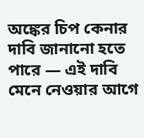অঙ্কের চিপ কেনার দাবি জানানো হতে পারে — এই দাবি মেনে নেওয়ার আগে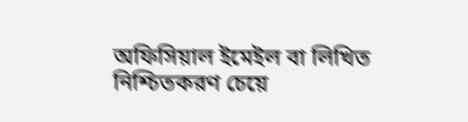অফিসিয়াল ইমেইল বা লিখিত নিশ্চিতকরণ চেয়ে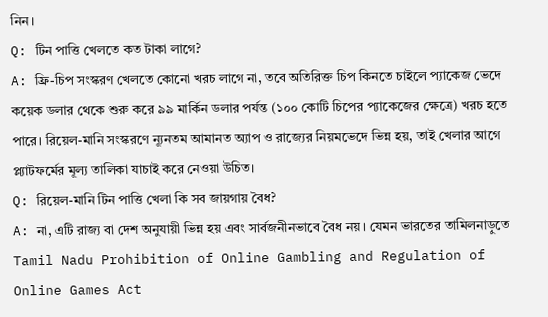নিন।
Q: টিন পাত্তি খেলতে কত টাকা লাগে?
A: ফ্রি-চিপ সংস্করণ খেলতে কোনো খরচ লাগে না, তবে অতিরিক্ত চিপ কিনতে চাইলে প্যাকেজ ভেদে কয়েক ডলার থেকে শুরু করে ৯৯ মার্কিন ডলার পর্যন্ত (১০০ কোটি চিপের প্যাকেজের ক্ষেত্রে) খরচ হতে পারে। রিয়েল-মানি সংস্করণে ন্যূনতম আমানত অ্যাপ ও রাজ্যের নিয়মভেদে ভিন্ন হয়, তাই খেলার আগে প্ল্যাটফর্মের মূল্য তালিকা যাচাই করে নেওয়া উচিত।
Q: রিয়েল-মানি টিন পাত্তি খেলা কি সব জায়গায় বৈধ?
A: না, এটি রাজ্য বা দেশ অনুযায়ী ভিন্ন হয় এবং সার্বজনীনভাবে বৈধ নয়। যেমন ভারতের তামিলনাড়ুতে Tamil Nadu Prohibition of Online Gambling and Regulation of Online Games Act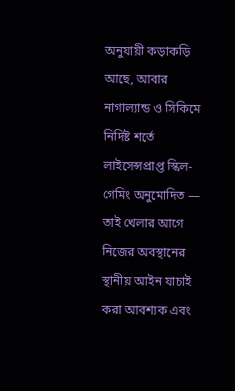অনুযায়ী কড়াকড়ি আছে, আবার নাগাল্যান্ড ও সিকিমে নির্দিষ্ট শর্তে লাইসেন্সপ্রাপ্ত স্কিল-গেমিং অনুমোদিত — তাই খেলার আগে নিজের অবস্থানের স্থানীয় আইন যাচাই করা আবশ্যক এবং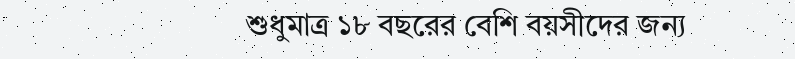শুধুমাত্র ১৮ বছরের বেশি বয়সীদের জন্য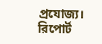প্রযোজ্য।
রিপোর্ট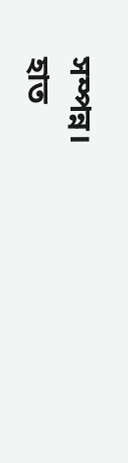সম্পন্ন।
হাত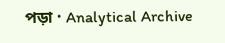পড়া · Analytical Archive